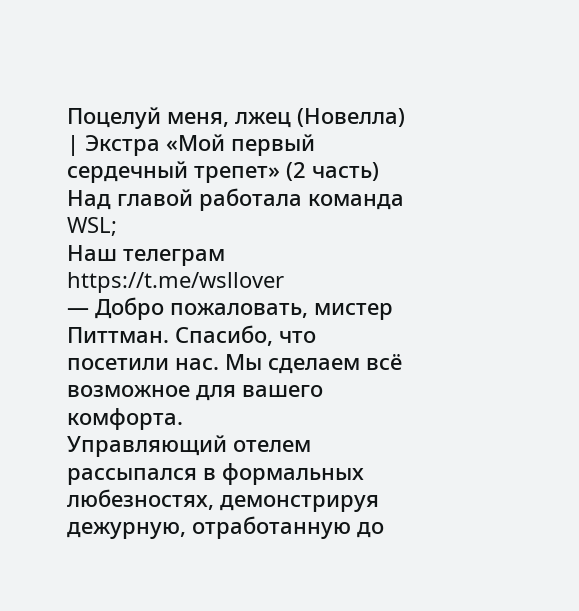Поцелуй меня, лжец (Новелла) | Экстра «Мой первый сердечный трепет» (2 часть)
Над главой работала команда WSL;
Наш телеграм https://t.me/wsllover
— Добро пожаловать, мистер Питтман. Спасибо, что посетили нас. Мы сделаем всё возможное для вашего комфорта.
Управляющий отелем рассыпался в формальных любезностях, демонстрируя дежурную, отработанную до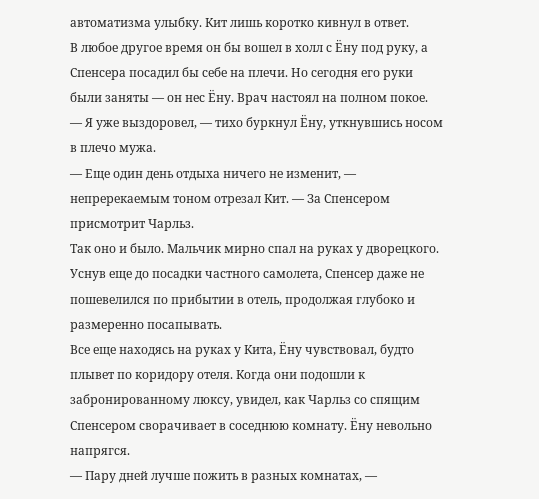автоматизма улыбку. Кит лишь коротко кивнул в ответ.
В любое другое время он бы вошел в холл с Ёну под руку, а Спенсера посадил бы себе на плечи. Но сегодня его руки были заняты — он нес Ёну. Врач настоял на полном покое.
— Я уже выздоровел, — тихо буркнул Ёну, уткнувшись носом в плечо мужа.
— Еще один день отдыха ничего не изменит, — непререкаемым тоном отрезал Кит. — За Спенсером присмотрит Чарльз.
Так оно и было. Мальчик мирно спал на руках у дворецкого. Уснув еще до посадки частного самолета, Спенсер даже не пошевелился по прибытии в отель, продолжая глубоко и размеренно посапывать.
Все еще находясь на руках у Кита, Ёну чувствовал, будто плывет по коридору отеля. Когда они подошли к забронированному люксу, увидел, как Чарльз со спящим Спенсером сворачивает в соседнюю комнату. Ёну невольно напрягся.
— Пару дней лучше пожить в разных комнатах, —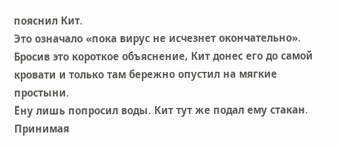пояснил Кит.
Это означало «пока вирус не исчезнет окончательно». Бросив это короткое объяснение, Кит донес его до самой кровати и только там бережно опустил на мягкие простыни.
Ёну лишь попросил воды. Кит тут же подал ему стакан. Принимая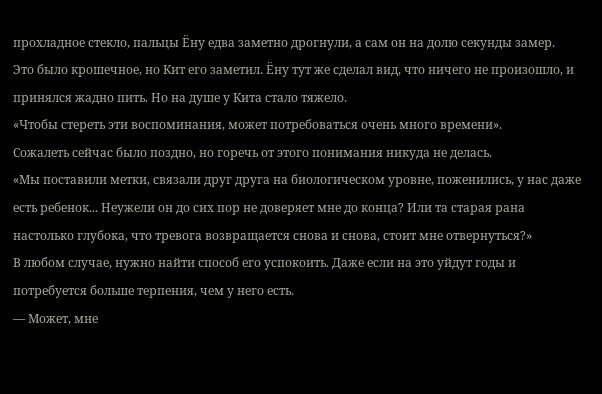прохладное стекло, пальцы Ёну едва заметно дрогнули, а сам он на долю секунды замер.
Это было крошечное, но Кит его заметил. Ёну тут же сделал вид, что ничего не произошло, и принялся жадно пить. Но на душе у Кита стало тяжело.
«Чтобы стереть эти воспоминания, может потребоваться очень много времени».
Сожалеть сейчас было поздно, но горечь от этого понимания никуда не делась.
«Мы поставили метки, связали друг друга на биологическом уровне, поженились, у нас даже есть ребенок... Неужели он до сих пор не доверяет мне до конца? Или та старая рана настолько глубока, что тревога возвращается снова и снова, стоит мне отвернуться?»
В любом случае, нужно найти способ его успокоить. Даже если на это уйдут годы и потребуется больше терпения, чем у него есть.
— Может, мне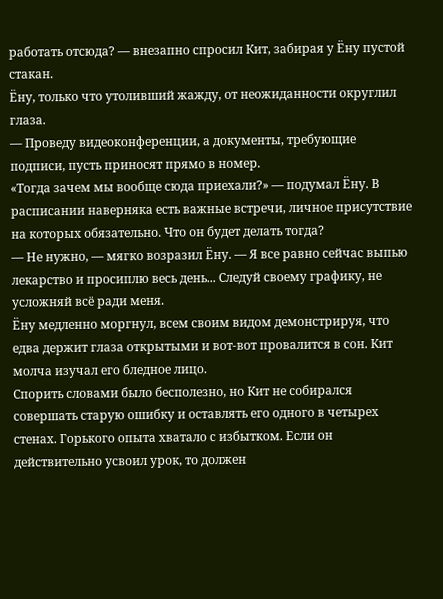работать отсюда? — внезапно спросил Кит, забирая у Ёну пустой стакан.
Ёну, только что утоливший жажду, от неожиданности округлил глаза.
— Проведу видеоконференции, а документы, требующие подписи, пусть приносят прямо в номер.
«Тогда зачем мы вообще сюда приехали?» — подумал Ёну. В расписании наверняка есть важные встречи, личное присутствие на которых обязательно. Что он будет делать тогда?
— Не нужно, — мягко возразил Ёну. — Я все равно сейчас выпью лекарство и просиплю весь день... Следуй своему графику, не усложняй всё ради меня.
Ёну медленно моргнул, всем своим видом демонстрируя, что едва держит глаза открытыми и вот-вот провалится в сон. Кит молча изучал его бледное лицо.
Спорить словами было бесполезно, но Кит не собирался совершать старую ошибку и оставлять его одного в четырех стенах. Горького опыта хватало с избытком. Если он действительно усвоил урок, то должен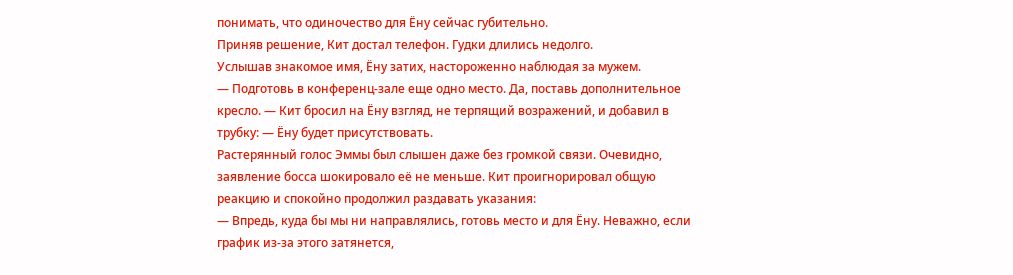понимать, что одиночество для Ёну сейчас губительно.
Приняв решение, Кит достал телефон. Гудки длились недолго.
Услышав знакомое имя, Ёну затих, настороженно наблюдая за мужем.
— Подготовь в конференц-зале еще одно место. Да, поставь дополнительное кресло. — Кит бросил на Ёну взгляд, не терпящий возражений, и добавил в трубку: — Ёну будет присутствовать.
Растерянный голос Эммы был слышен даже без громкой связи. Очевидно, заявление босса шокировало её не меньше. Кит проигнорировал общую реакцию и спокойно продолжил раздавать указания:
— Впредь, куда бы мы ни направлялись, готовь место и для Ёну. Неважно, если график из-за этого затянется,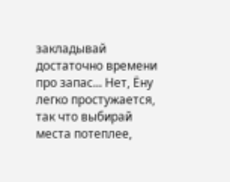закладывай достаточно времени про запас... Нет, Ёну легко простужается, так что выбирай места потеплее,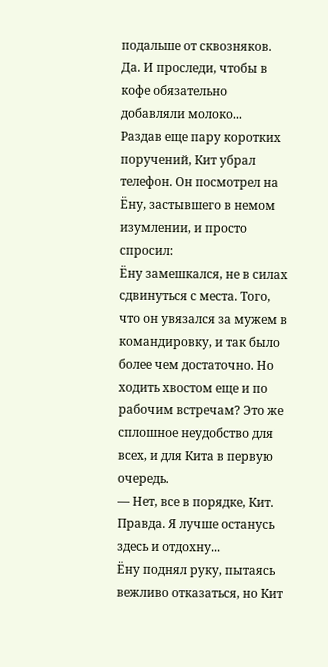подальше от сквозняков. Да. И проследи, чтобы в кофе обязательно добавляли молоко...
Раздав еще пару коротких поручений, Кит убрал телефон. Он посмотрел на Ёну, застывшего в немом изумлении, и просто спросил:
Ёну замешкался, не в силах сдвинуться с места. Того, что он увязался за мужем в командировку, и так было более чем достаточно. Но ходить хвостом еще и по рабочим встречам? Это же сплошное неудобство для всех, и для Кита в первую очередь.
— Нет, все в порядке, Кит. Правда. Я лучше останусь здесь и отдохну...
Ёну поднял руку, пытаясь вежливо отказаться, но Кит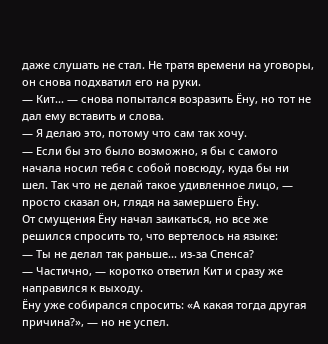даже слушать не стал. Не тратя времени на уговоры, он снова подхватил его на руки.
— Кит... — снова попытался возразить Ёну, но тот не дал ему вставить и слова.
— Я делаю это, потому что сам так хочу.
— Если бы это было возможно, я бы с самого начала носил тебя с собой повсюду, куда бы ни шел. Так что не делай такое удивленное лицо, — просто сказал он, глядя на замершего Ёну.
От смущения Ёну начал заикаться, но все же решился спросить то, что вертелось на языке:
— Ты не делал так раньше... из-за Спенса?
— Частично, — коротко ответил Кит и сразу же направился к выходу.
Ёну уже собирался спросить: «А какая тогда другая причина?», — но не успел.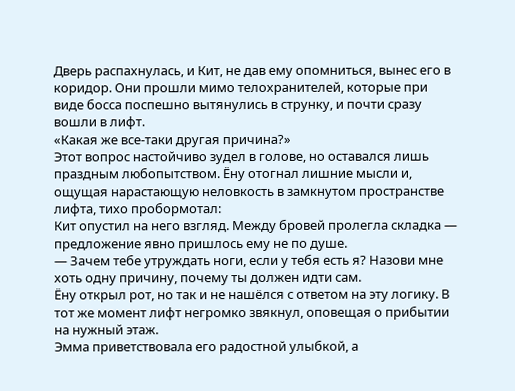Дверь распахнулась, и Кит, не дав ему опомниться, вынес его в коридор. Они прошли мимо телохранителей, которые при виде босса поспешно вытянулись в струнку, и почти сразу вошли в лифт.
«Какая же все-таки другая причина?»
Этот вопрос настойчиво зудел в голове, но оставался лишь праздным любопытством. Ёну отогнал лишние мысли и, ощущая нарастающую неловкость в замкнутом пространстве лифта, тихо пробормотал:
Кит опустил на него взгляд. Между бровей пролегла складка — предложение явно пришлось ему не по душе.
— Зачем тебе утруждать ноги, если у тебя есть я? Назови мне хоть одну причину, почему ты должен идти сам.
Ёну открыл рот, но так и не нашёлся с ответом на эту логику. В тот же момент лифт негромко звякнул, оповещая о прибытии на нужный этаж.
Эмма приветствовала его радостной улыбкой, а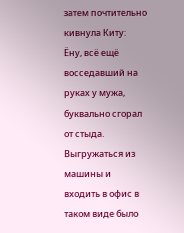затем почтительно кивнула Киту:
Ёну, всё ещё восседавший на руках у мужа, буквально сгорал от стыда. Выгружаться из машины и входить в офис в таком виде было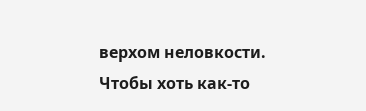верхом неловкости. Чтобы хоть как-то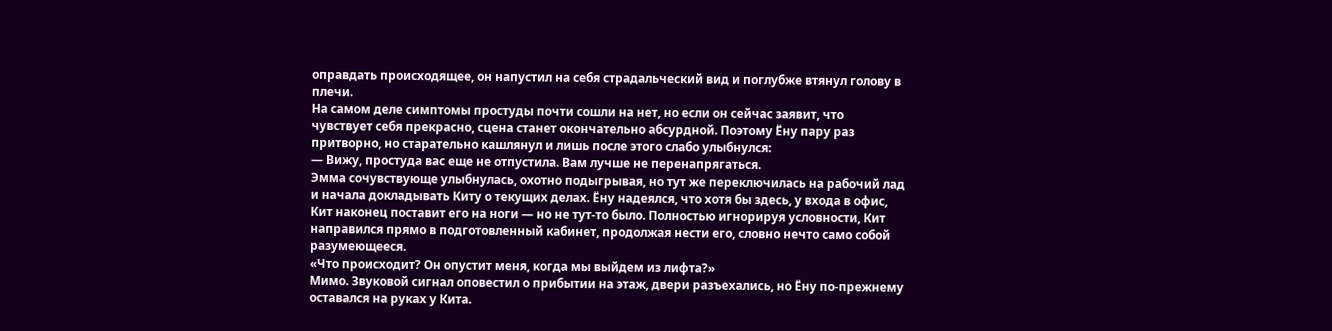оправдать происходящее, он напустил на себя страдальческий вид и поглубже втянул голову в плечи.
На самом деле симптомы простуды почти сошли на нет, но если он сейчас заявит, что чувствует себя прекрасно, сцена станет окончательно абсурдной. Поэтому Ёну пару раз притворно, но старательно кашлянул и лишь после этого слабо улыбнулся:
— Вижу, простуда вас еще не отпустила. Вам лучше не перенапрягаться.
Эмма сочувствующе улыбнулась, охотно подыгрывая, но тут же переключилась на рабочий лад и начала докладывать Киту о текущих делах. Ёну надеялся, что хотя бы здесь, у входа в офис, Кит наконец поставит его на ноги — но не тут-то было. Полностью игнорируя условности, Кит направился прямо в подготовленный кабинет, продолжая нести его, словно нечто само собой разумеющееся.
«Что происходит? Он опустит меня, когда мы выйдем из лифта?»
Мимо. Звуковой сигнал оповестил о прибытии на этаж, двери разъехались, но Ёну по-прежнему оставался на руках у Кита.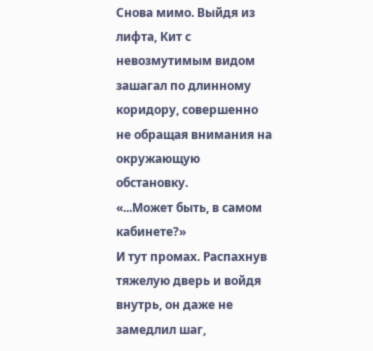Снова мимо. Выйдя из лифта, Кит с невозмутимым видом зашагал по длинному коридору, совершенно не обращая внимания на окружающую обстановку.
«...Может быть, в самом кабинете?»
И тут промах. Распахнув тяжелую дверь и войдя внутрь, он даже не замедлил шаг,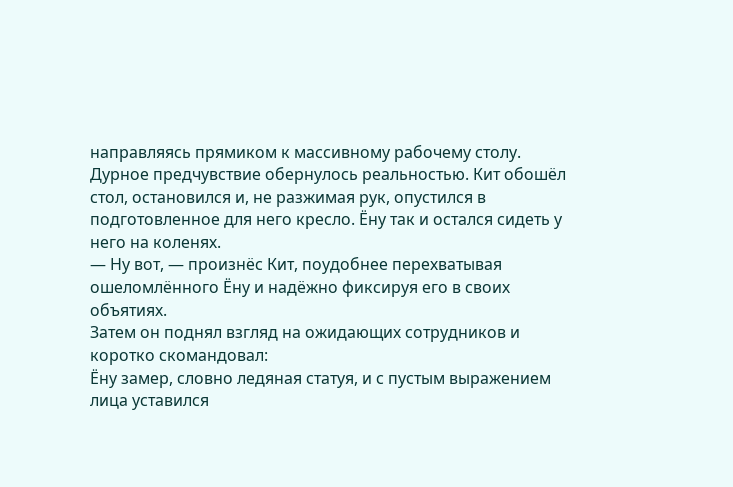направляясь прямиком к массивному рабочему столу.
Дурное предчувствие обернулось реальностью. Кит обошёл стол, остановился и, не разжимая рук, опустился в подготовленное для него кресло. Ёну так и остался сидеть у него на коленях.
— Ну вот, — произнёс Кит, поудобнее перехватывая ошеломлённого Ёну и надёжно фиксируя его в своих объятиях.
Затем он поднял взгляд на ожидающих сотрудников и коротко скомандовал:
Ёну замер, словно ледяная статуя, и с пустым выражением лица уставился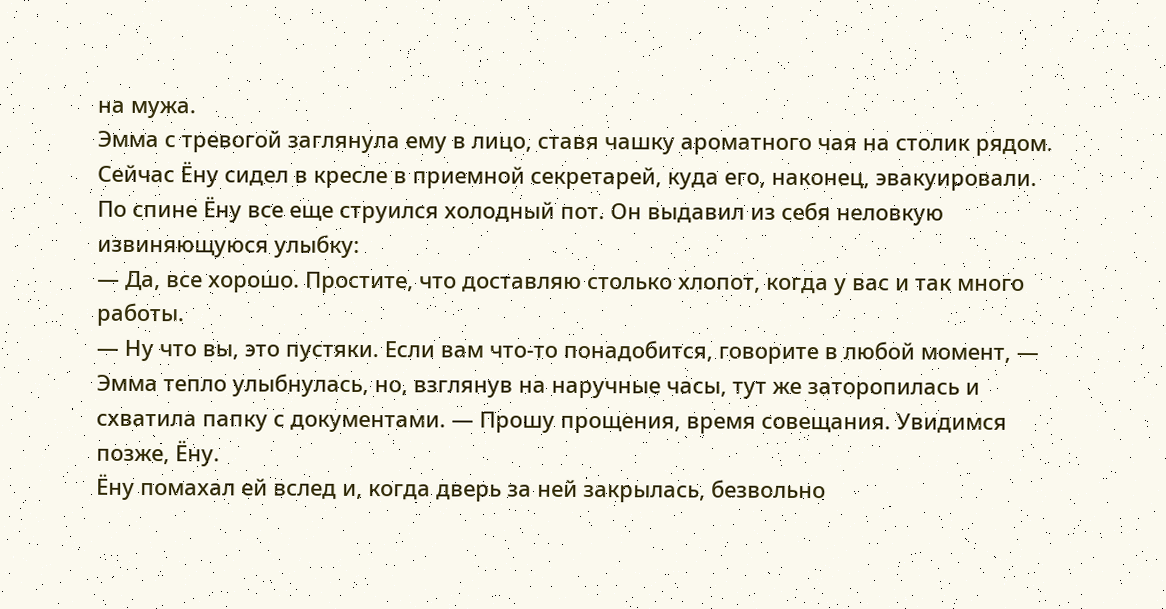на мужа.
Эмма с тревогой заглянула ему в лицо, ставя чашку ароматного чая на столик рядом. Сейчас Ёну сидел в кресле в приемной секретарей, куда его, наконец, эвакуировали.
По спине Ёну все еще струился холодный пот. Он выдавил из себя неловкую извиняющуюся улыбку:
— Да, все хорошо. Простите, что доставляю столько хлопот, когда у вас и так много работы.
— Ну что вы, это пустяки. Если вам что-то понадобится, говорите в любой момент, — Эмма тепло улыбнулась, но, взглянув на наручные часы, тут же заторопилась и схватила папку с документами. — Прошу прощения, время совещания. Увидимся позже, Ёну.
Ёну помахал ей вслед и, когда дверь за ней закрылась, безвольно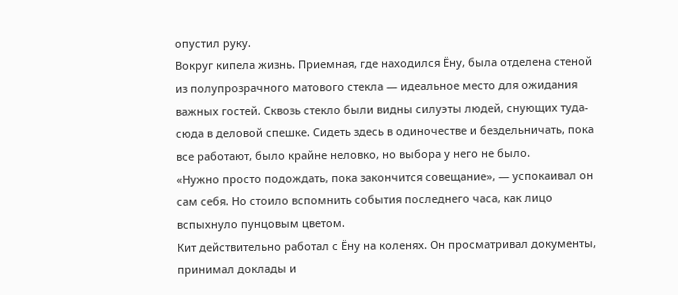опустил руку.
Вокруг кипела жизнь. Приемная, где находился Ёну, была отделена стеной из полупрозрачного матового стекла — идеальное место для ожидания важных гостей. Сквозь стекло были видны силуэты людей, снующих туда-сюда в деловой спешке. Сидеть здесь в одиночестве и бездельничать, пока все работают, было крайне неловко, но выбора у него не было.
«Нужно просто подождать, пока закончится совещание», — успокаивал он сам себя. Но стоило вспомнить события последнего часа, как лицо вспыхнуло пунцовым цветом.
Кит действительно работал с Ёну на коленях. Он просматривал документы, принимал доклады и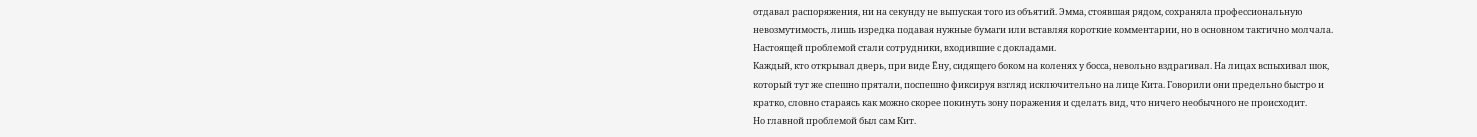отдавал распоряжения, ни на секунду не выпуская того из объятий. Эмма, стоявшая рядом, сохраняла профессиональную невозмутимость, лишь изредка подавая нужные бумаги или вставляя короткие комментарии, но в основном тактично молчала.
Настоящей проблемой стали сотрудники, входившие с докладами.
Каждый, кто открывал дверь, при виде Ёну, сидящего боком на коленях у босса, невольно вздрагивал. На лицах вспыхивал шок, который тут же спешно прятали, поспешно фиксируя взгляд исключительно на лице Кита. Говорили они предельно быстро и кратко, словно стараясь как можно скорее покинуть зону поражения и сделать вид, что ничего необычного не происходит.
Но главной проблемой был сам Кит.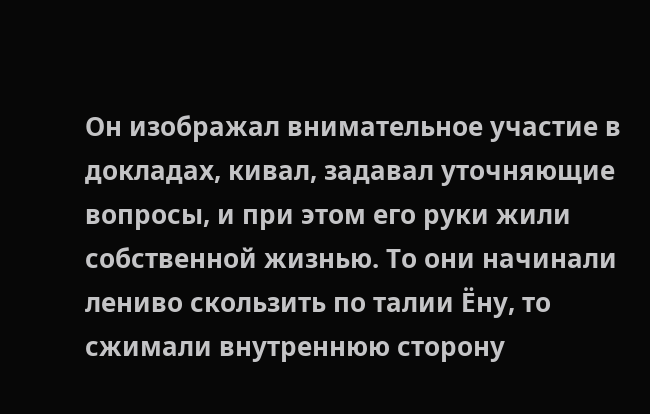Он изображал внимательное участие в докладах, кивал, задавал уточняющие вопросы, и при этом его руки жили собственной жизнью. То они начинали лениво скользить по талии Ёну, то сжимали внутреннюю сторону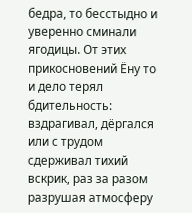бедра, то бесстыдно и уверенно сминали ягодицы. От этих прикосновений Ёну то и дело терял бдительность: вздрагивал, дёргался или с трудом сдерживал тихий вскрик, раз за разом разрушая атмосферу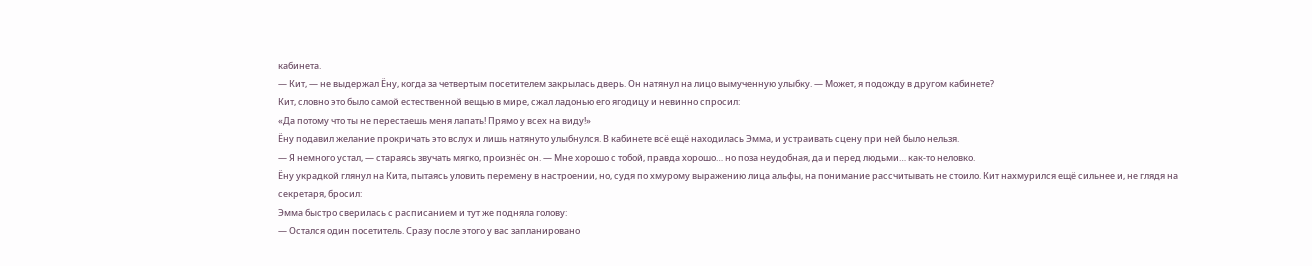кабинета.
— Кит, — не выдержал Ёну, когда за четвертым посетителем закрылась дверь. Он натянул на лицо вымученную улыбку. — Может, я подожду в другом кабинете?
Кит, словно это было самой естественной вещью в мире, сжал ладонью его ягодицу и невинно спросил:
«Да потому что ты не перестаешь меня лапать! Прямо у всех на виду!»
Ёну подавил желание прокричать это вслух и лишь натянуто улыбнулся. В кабинете всё ещё находилась Эмма, и устраивать сцену при ней было нельзя.
— Я немного устал, — стараясь звучать мягко, произнёс он. — Мне хорошо с тобой, правда хорошо… но поза неудобная, да и перед людьми… как-то неловко.
Ёну украдкой глянул на Кита, пытаясь уловить перемену в настроении, но, судя по хмурому выражению лица альфы, на понимание рассчитывать не стоило. Кит нахмурился ещё сильнее и, не глядя на секретаря, бросил:
Эмма быстро сверилась с расписанием и тут же подняла голову:
— Остался один посетитель. Сразу после этого у вас запланировано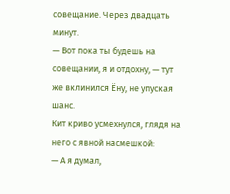совещание. Через двадцать минут.
— Вот пока ты будешь на совещании, я и отдохну, — тут же вклинился Ёну, не упуская шанс.
Кит криво усмехнулся, глядя на него с явной насмешкой:
— А я думал,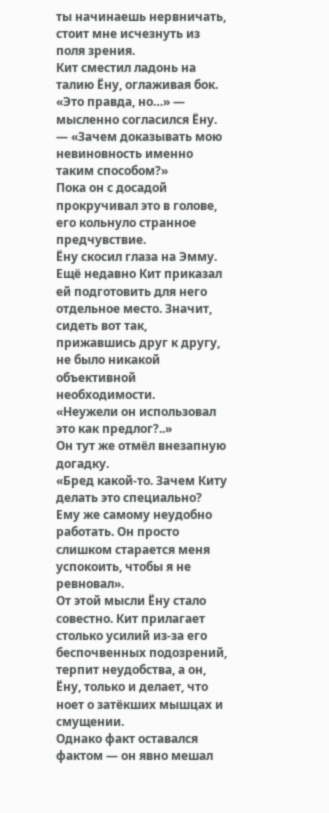ты начинаешь нервничать, стоит мне исчезнуть из поля зрения.
Кит сместил ладонь на талию Ёну, оглаживая бок.
«Это правда, но…» — мысленно согласился Ёну. — «Зачем доказывать мою невиновность именно таким способом?»
Пока он с досадой прокручивал это в голове, его кольнуло странное предчувствие.
Ёну скосил глаза на Эмму. Ещё недавно Кит приказал ей подготовить для него отдельное место. Значит, сидеть вот так, прижавшись друг к другу, не было никакой объективной необходимости.
«Неужели он использовал это как предлог?..»
Он тут же отмёл внезапную догадку.
«Бред какой-то. Зачем Киту делать это специально? Ему же самому неудобно работать. Он просто слишком старается меня успокоить, чтобы я не ревновал».
От этой мысли Ёну стало совестно. Кит прилагает столько усилий из-за его беспочвенных подозрений, терпит неудобства, а он, Ёну, только и делает, что ноет о затёкших мышцах и смущении.
Однако факт оставался фактом — он явно мешал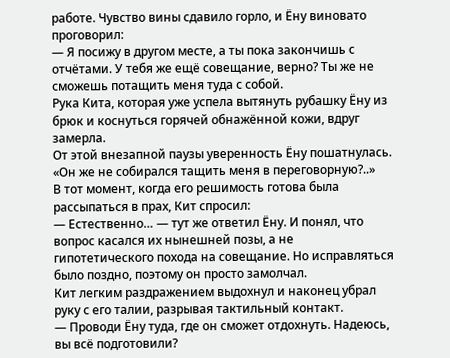работе. Чувство вины сдавило горло, и Ёну виновато проговорил:
— Я посижу в другом месте, а ты пока закончишь с отчётами. У тебя же ещё совещание, верно? Ты же не сможешь потащить меня туда с собой.
Рука Кита, которая уже успела вытянуть рубашку Ёну из брюк и коснуться горячей обнажённой кожи, вдруг замерла.
От этой внезапной паузы уверенность Ёну пошатнулась.
«Он же не собирался тащить меня в переговорную?..»
В тот момент, когда его решимость готова была рассыпаться в прах, Кит спросил:
— Естественно… — тут же ответил Ёну. И понял, что вопрос касался их нынешней позы, а не гипотетического похода на совещание. Но исправляться было поздно, поэтому он просто замолчал.
Кит легким раздражением выдохнул и наконец убрал руку с его талии, разрывая тактильный контакт.
— Проводи Ёну туда, где он сможет отдохнуть. Надеюсь, вы всё подготовили?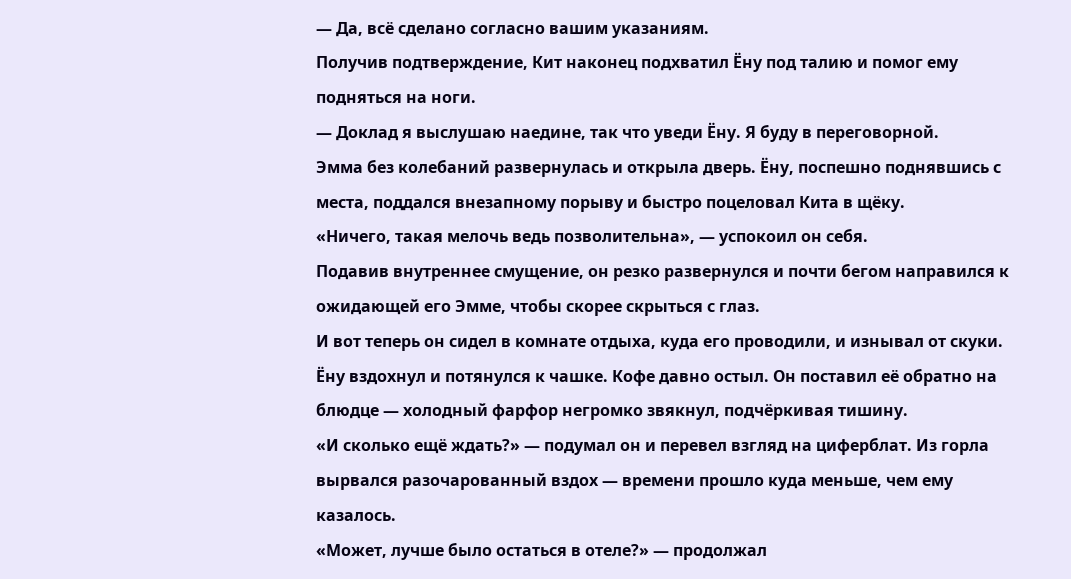— Да, всё сделано согласно вашим указаниям.
Получив подтверждение, Кит наконец подхватил Ёну под талию и помог ему подняться на ноги.
— Доклад я выслушаю наедине, так что уведи Ёну. Я буду в переговорной.
Эмма без колебаний развернулась и открыла дверь. Ёну, поспешно поднявшись с места, поддался внезапному порыву и быстро поцеловал Кита в щёку.
«Ничего, такая мелочь ведь позволительна», — успокоил он себя.
Подавив внутреннее смущение, он резко развернулся и почти бегом направился к ожидающей его Эмме, чтобы скорее скрыться с глаз.
И вот теперь он сидел в комнате отдыха, куда его проводили, и изнывал от скуки.
Ёну вздохнул и потянулся к чашке. Кофе давно остыл. Он поставил её обратно на блюдце — холодный фарфор негромко звякнул, подчёркивая тишину.
«И сколько ещё ждать?» — подумал он и перевел взгляд на циферблат. Из горла вырвался разочарованный вздох — времени прошло куда меньше, чем ему казалось.
«Может, лучше было остаться в отеле?» — продолжал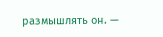размышлять он. —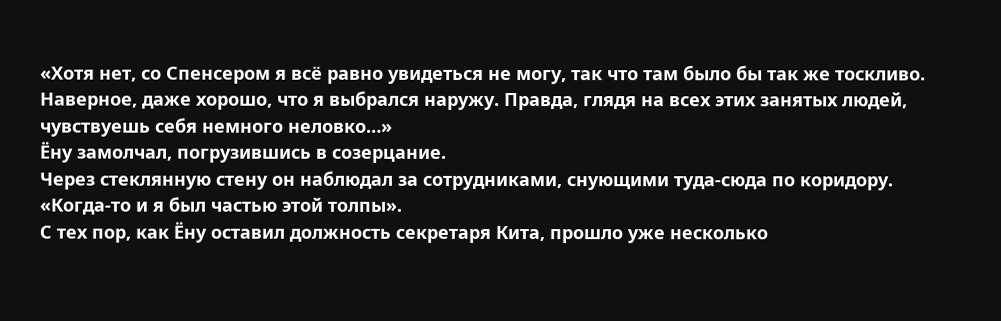«Хотя нет, со Спенсером я всё равно увидеться не могу, так что там было бы так же тоскливо. Наверное, даже хорошо, что я выбрался наружу. Правда, глядя на всех этих занятых людей, чувствуешь себя немного неловко…»
Ёну замолчал, погрузившись в созерцание.
Через стеклянную стену он наблюдал за сотрудниками, снующими туда-сюда по коридору.
«Когда-то и я был частью этой толпы».
С тех пор, как Ёну оставил должность секретаря Кита, прошло уже несколько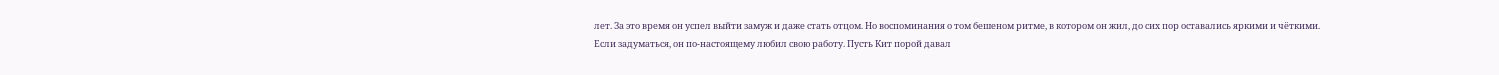лет. За это время он успел выйти замуж и даже стать отцом. Но воспоминания о том бешеном ритме, в котором он жил, до сих пор оставались яркими и чёткими.
Если задуматься, он по-настоящему любил свою работу. Пусть Кит порой давал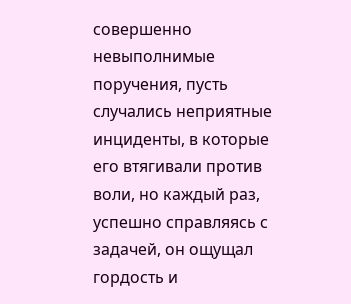совершенно невыполнимые поручения, пусть случались неприятные инциденты, в которые его втягивали против воли, но каждый раз, успешно справляясь с задачей, он ощущал гордость и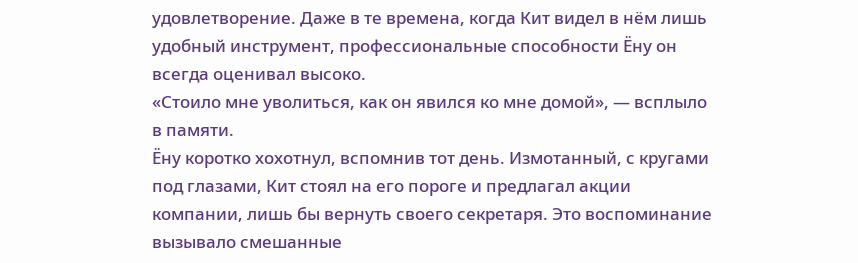удовлетворение. Даже в те времена, когда Кит видел в нём лишь удобный инструмент, профессиональные способности Ёну он всегда оценивал высоко.
«Стоило мне уволиться, как он явился ко мне домой», — всплыло в памяти.
Ёну коротко хохотнул, вспомнив тот день. Измотанный, с кругами под глазами, Кит стоял на его пороге и предлагал акции компании, лишь бы вернуть своего секретаря. Это воспоминание вызывало смешанные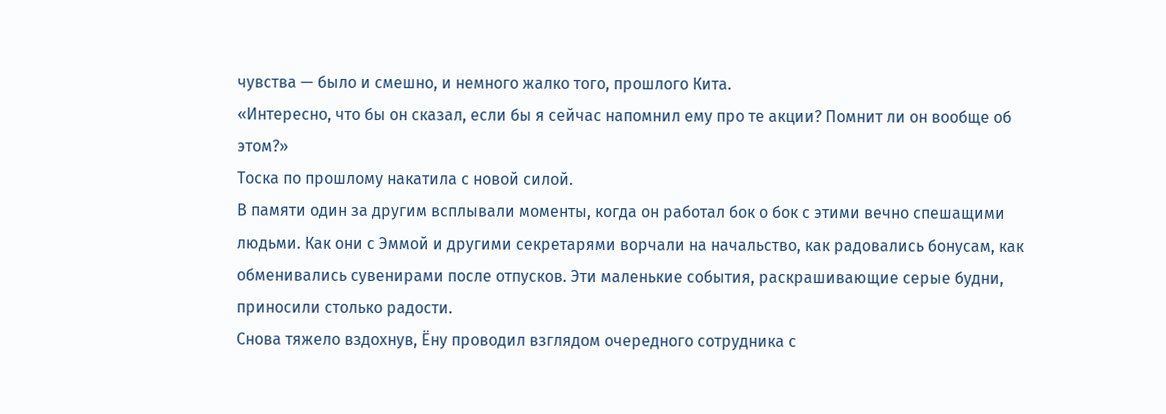чувства — было и смешно, и немного жалко того, прошлого Кита.
«Интересно, что бы он сказал, если бы я сейчас напомнил ему про те акции? Помнит ли он вообще об этом?»
Тоска по прошлому накатила с новой силой.
В памяти один за другим всплывали моменты, когда он работал бок о бок с этими вечно спешащими людьми. Как они с Эммой и другими секретарями ворчали на начальство, как радовались бонусам, как обменивались сувенирами после отпусков. Эти маленькие события, раскрашивающие серые будни, приносили столько радости.
Снова тяжело вздохнув, Ёну проводил взглядом очередного сотрудника с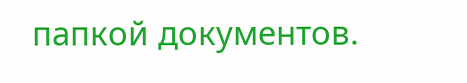папкой документов.